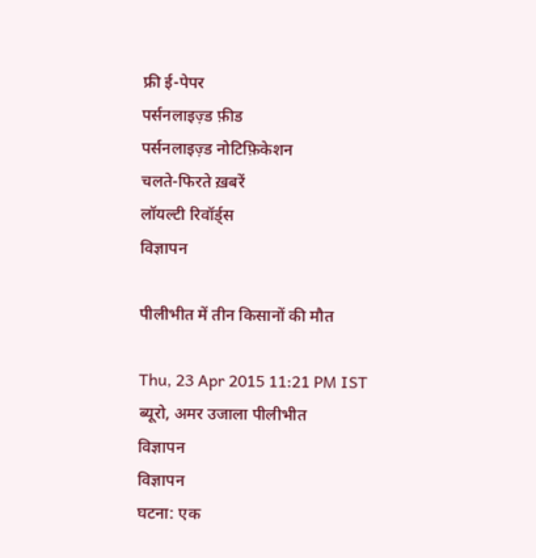फ्री ई-पेपर
पर्सनलाइज़्ड फ़ीड
पर्सनलाइज़्ड नोटिफ़िकेशन
चलते-फिरते ख़बरें
लॉयल्टी रिवॉर्ड्स
विज्ञापन

पीलीभीत में तीन किसानों की मौत

Thu, 23 Apr 2015 11:21 PM IST
ब्यूरो, अमर उजाला पीलीभीत
विज्ञापन
विज्ञापन
घटना: एक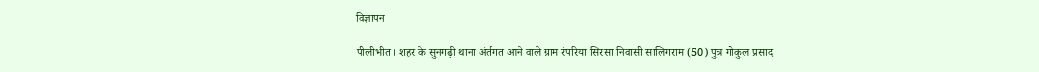विज्ञापन

पीलीभीत। शहर के सुनगढ़ी थाना अंर्तगत आने वाले ग्राम रंपरिया सिरसा निवासी सालिगराम (50) पुत्र गोकुल प्रसाद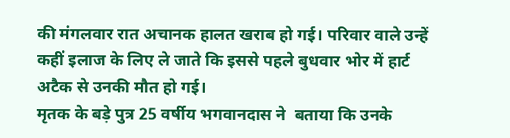की मंगलवार रात अचानक हालत खराब हो गई। परिवार वाले उन्हें कहीं इलाज के लिए ले जाते कि इससे पहले बुधवार भोर में हार्ट अटैक से उनकी मौत हो गई।
मृतक के बड़े पुत्र 25 वर्षीय भगवानदास ने  बताया कि उनके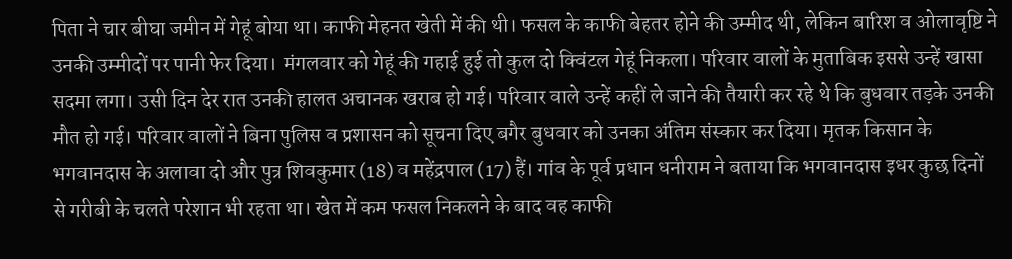पिता ने चार बीघा जमीन में गेहूं बोया था। काफी मेहनत खेती में की थी। फसल के काफी बेहतर होने की उम्मीद थी, लेकिन बारिश व ओलावृष्टि ने उनकी उम्मीदों पर पानी फेर दिया।  मंगलवार को गेहूं की गहाई हुई तो कुल दो क्विंटल गेहूं निकला। परिवार वालों के मुताबिक इससे उन्हें खासा सदमा लगा। उसी दिन देर रात उनकी हालत अचानक खराब हो गई। परिवार वाले उन्हें कहीं ले जाने की तैयारी कर रहे थे कि बुधवार तड़के उनकी मौत हो गई। परिवार वालों ने बिना पुलिस व प्रशासन को सूचना दिए बगैर बुधवार को उनका अंतिम संस्कार कर दिया। मृतक किसान के भगवानदास के अलावा दो और पुत्र शिवकुमार (18) व महेंद्रपाल (17) हैं। गांव के पूर्व प्रधान धनीराम ने बताया कि भगवानदास इधर कुछ दिनों से गरीबी के चलते परेशान भी रहता था। खेत में कम फसल निकलने के बाद वह काफी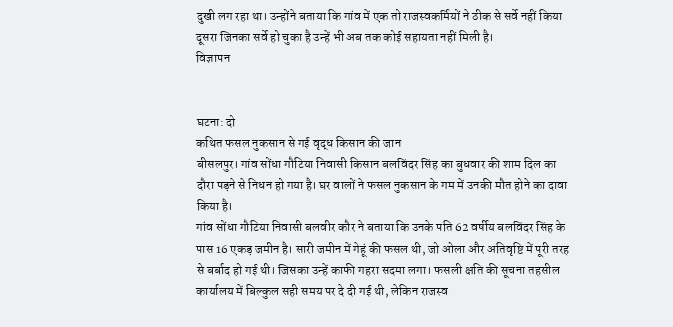दुखी लग रहा था। उन्होंने बताया कि गांव में एक तो राजस्वकर्मियों ने ठीक से सर्वे नहीं किया दूसरा जिनका सर्वे हो चुका है उन्हें भी अब तक कोई सहायता नहीं मिली है।
विज्ञापन


घटना: दो
कथित फसल नुकसान से गई वृद्ध किसान की जान
बीसलपुर। गांव सोंधा गौटिया निवासी किसान बलविंदर सिंह का बुधवार की शाम दिल का दौरा पड़ने से निधन हो गया है। घर वालों ने फसल नुकसान के गम में उनकी मौत होने का दावा किया है।
गांव सोंधा गौटिया निवासी बलवीर कौर ने बताया कि उनके पति 62 वर्षीय बलविंदर सिंह के पास 16 एकड़ जमीन है। सारी जमीन में गेहूं की फसल थी, जो ओला और अतिवृष्टि में पूरी तरह से बर्बाद हो गई थी। जिसका उन्हें काफी गहरा सदमा लगा। फसली क्षति की सूचना तहसील कार्यालय में बिल्कुल सही समय पर दे दी गई थी, लेकिन राजस्व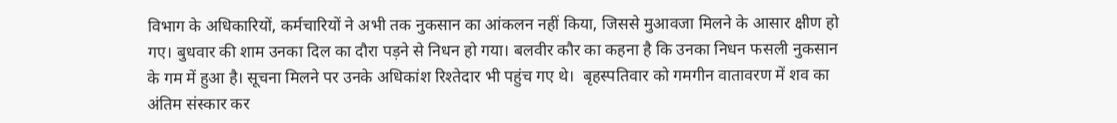विभाग के अधिकारियों, कर्मचारियों ने अभी तक नुकसान का आंकलन नहीं किया, जिससे मुआवजा मिलने के आसार क्षीण हो गए। बुधवार की शाम उनका दिल का दौरा पड़ने से निधन हो गया। बलवीर कौर का कहना है कि उनका निधन फसली नुकसान के गम में हुआ है। सूचना मिलने पर उनके अधिकांश रिश्तेदार भी पहुंच गए थे।  बृहस्पतिवार को गमगीन वातावरण में शव का अंतिम संस्कार कर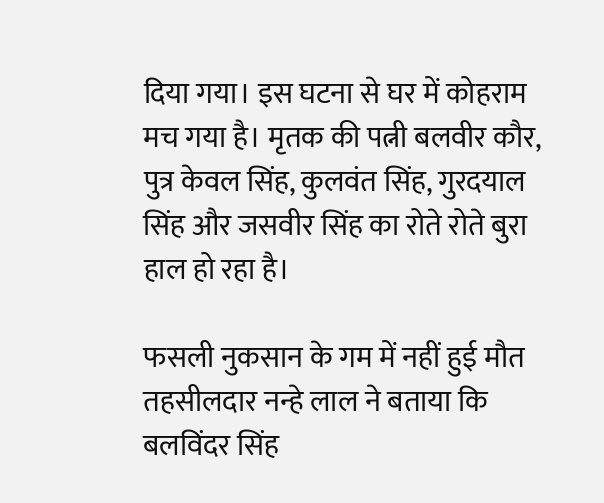दिया गया। इस घटना से घर में कोहराम मच गया है। मृतक की पत्नी बलवीर कौर, पुत्र केवल सिंह, कुलवंत सिंह, गुरदयाल सिंह और जसवीर सिंह का रोते रोते बुरा हाल हो रहा है।

फसली नुकसान के गम में नहीं हुई मौत
तहसीलदार नन्हे लाल ने बताया कि बलविंदर सिंह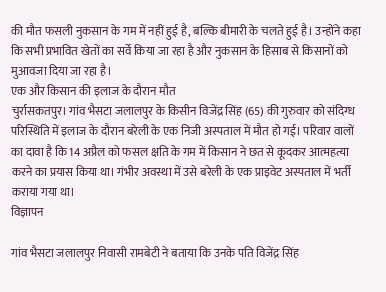की मौत फसली नुकसान के गम में नहीं हुई है, बल्कि बीमारी के चलते हुई है। उन्होंने कहा कि सभी प्रभावित खेतों का सर्वे किया जा रहा है और नुकसान के हिसाब से किसानों को मुआवजा दिया जा रहा है।
एक और किसान की इलाज के दौरान मौत
चुर्रासकतपुर। गांव भैसटा जलालपुर के किसीन विजेंद्र सिंह (65) की गुरुवार को संदिग्ध परिस्थिति में इलाज के दौरान बरेली के एक निजी अस्पताल में मौत हो गई। परिवार वालों का दावा है कि 14 अप्रैल को फसल क्षति के गम में किसान ने छत से कूदकर आत्महत्या करने का प्रयास किया था। गंभीर अवस्था में उसे बरेली के एक प्राइवेट अस्पताल में भर्ती कराया गया था।
विज्ञापन

गांव भैसटा जलालपुर निवासी रामबेटी ने बताया कि उनके पति विजेंद्र सिंह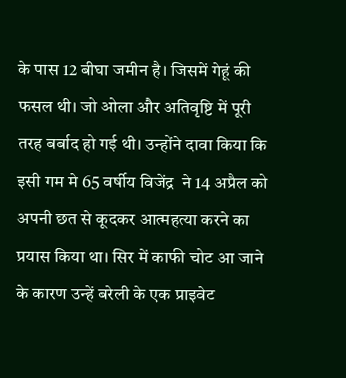के पास 12 बीघा जमीन है। जिसमें गेहूं की फसल थी। जो ओला और अतिवृष्टि में पूरी तरह बर्बाद हो गई थी। उन्होंने दावा किया कि इसी गम मे 65 वर्षीय विजेंद्र  ने 14 अप्रैल को अपनी छत से कूदकर आत्महत्या करने का प्रयास किया था। सिर में काफी चोट आ जाने के कारण उन्हें बरेली के एक प्राइवेट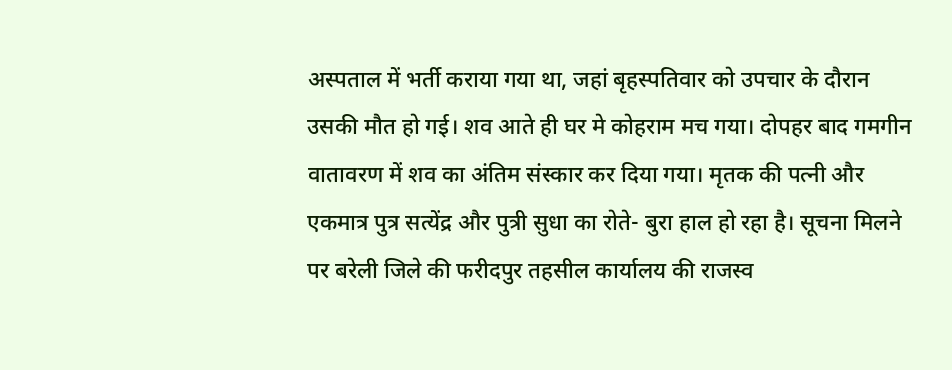अस्पताल में भर्ती कराया गया था, जहां बृहस्पतिवार को उपचार के दौरान उसकी मौत हो गई। शव आते ही घर मे कोहराम मच गया। दोपहर बाद गमगीन वातावरण में शव का अंतिम संस्कार कर दिया गया। मृतक की पत्नी और एकमात्र पुत्र सत्येंद्र और पुत्री सुधा का रोते- बुरा हाल हो रहा है। सूचना मिलने पर बरेली जिले की फरीदपुर तहसील कार्यालय की राजस्व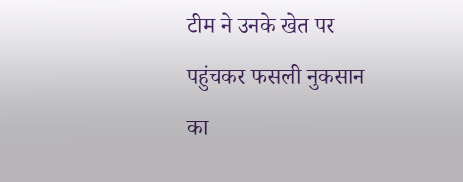टीम ने उनके खेत पर पहुंचकर फसली नुकसान का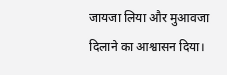जायजा लिया और मुआवजा दिलाने का आश्वासन दिया।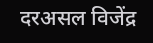दरअसल विजेंद्र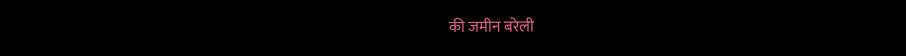की जमीन बरेली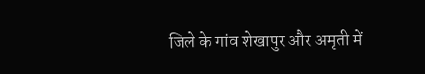जिले के गांव शेखापुर और अमृती में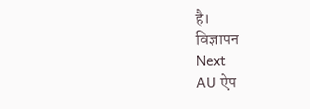है।
विज्ञापन
Next
AU ऐप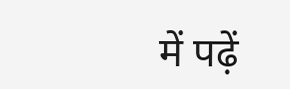में पढ़ें